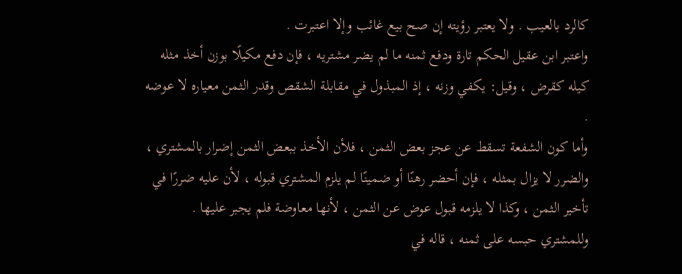كالرد بالعيب . ولا يعتبر رؤيته إن صح بيع غائب وإلا اعتبرت .
واعتبر ابن عقيل الحكم تارة ودفع ثمنه ما لم يضر مشتريه ، فإن دفع مكيلًا بوزن أخذ مثله كيله كقرض ، وقيل: يكفي وزنه ، إذ المبذول في مقابلة الشقص وقدر الثمن معياره لا عوضه .
وأما كون الشفعة تسقط عن عجز بعض الثمن ، فلأن الأخذ ببعض الثمن إضرار بالمشتري ، والضرر لا يزال بمثله ، فإن أحضر رهنًا أو ضمينًا لم يلزم المشتري قبوله ، لأن عليه ضررًا في تأخير الثمن ، وكذا لا يلزمه قبول عوض عن الثمن ، لأنها معاوضة فلم يجبر عليها .
وللمشتري حبسه على ثمنه ، قاله في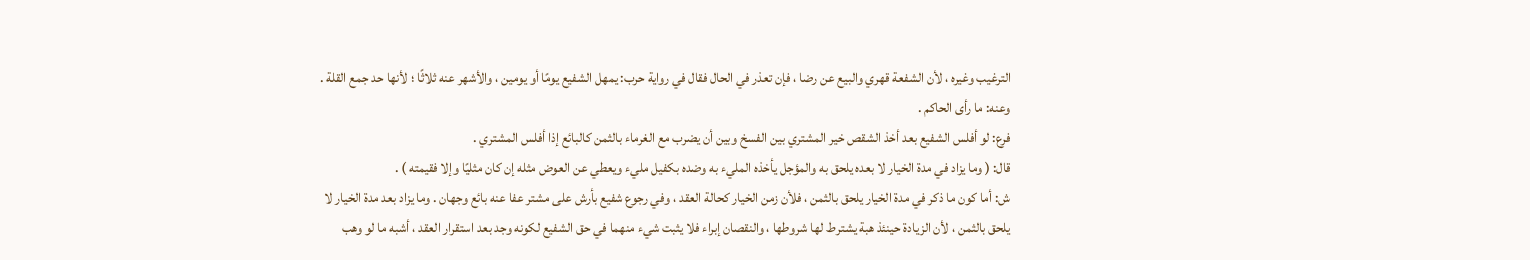الترغيب وغيره ، لأن الشفعة قهري والبيع عن رضا ، فإن تعذر في الحال فقال في رواية حرب: يمهل الشفيع يومًا أو يومين ، والأشهر عنه ثلاثًا ؛ لأنها حد جمع القلة .
وعنه: ما رأى الحاكم .
فرع: لو أفلس الشفيع بعد أخذ الشقص خير المشتري بين الفسخ وبين أن يضرب مع الغرماء بالثمن كالبائع إذا أفلس المشتري .
قال: ( وما يزاد في مدة الخيار لا بعده يلحق به والمؤجل يأخذه المليء به وضده بكفيل مليء ويعطي عن العوض مثله إن كان مثليًا وإلا فقيمته ) .
ش: أما كون ما ذكر في مدة الخيار يلحق بالثمن ، فلأن زمن الخيار كحالة العقد ، وفي رجوع شفيع بأرش على مشتر عفا عنه بائع وجهان . وما يزاد بعد مدة الخيار لا يلحق بالثمن ، لأن الزيادة حينئذ هبة يشترط لها شروطها ، والنقصان إبراء فلا يثبت شيء منهما في حق الشفيع لكونه وجد بعد استقرار العقد ، أشبه ما لو وهب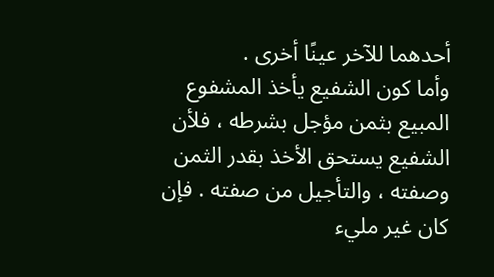أحدهما للآخر عينًا أخرى .
وأما كون الشفيع يأخذ المشفوع المبيع بثمن مؤجل بشرطه ، فلأن الشفيع يستحق الأخذ بقدر الثمن وصفته ، والتأجيل من صفته . فإن كان غير مليء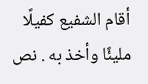أقام الشفيع كفيلًا مليئًا وأخذ به . نص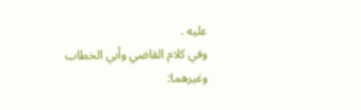عليه .
وفي كلام القاضي وأبي الخطاب وغيرهما: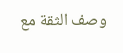وصف الثقة مع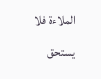الملاءة فلا يستحق